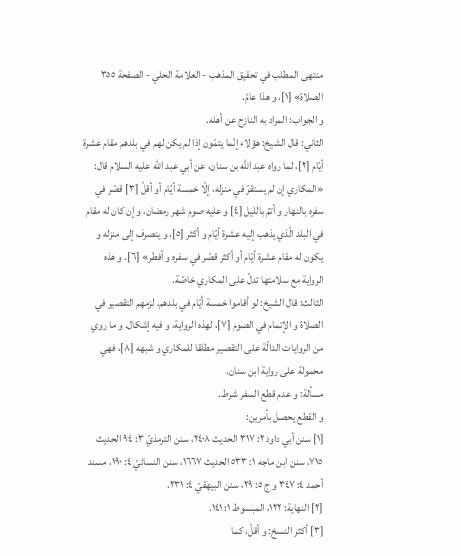منتهى المطلب في تحقيق المذهب - العلامة الحلي - الصفحة ٣٥٥
الصلاة» [١]، و هذا عامّ.
و الجواب: المراد به النازح عن أهله.
الثاني: قال الشيخ: هؤلاء إنّما يتمّون إذا لم يكن لهم في بلدهم مقام عشرة أيّام [٢]، لما رواه عبد اللّٰه بن سنان، عن أبي عبد اللّٰه عليه السلام قال: «المكاري إن لم يستقرّ في منزله، إلّا خمسة أيّام أو أقلّ [٣] قصّر في سفره بالنهار و أتمّ بالليل [٤] و عليه صوم شهر رمضان، و إن كان له مقام في البلد الّذي يذهب إليه عشرة أيّام و أكثر [٥]، و ينصرف إلى منزله و يكون له مقام عشرة أيّام أو أكثر قصّر في سفره و أفطر» [٦]. و هذه الرواية مع سلامتها تدلّ على المكاري خاصّة.
الثالث: قال الشيخ: لو أقاموا خمسة أيّام في بلدهم، لزمهم التقصير في الصلاة و الإتمام في الصوم [٧]، لهذه الرواية، و فيه إشكال. و ما روي من الروايات الدالّة على التقصير مطلقا للمكاري و شبهه [٨]، فهي محمولة على رواية ابن سنان.
مسألة: و عدم قطع السفر شرط.
و القطع يحصل بأمرين:
[١] سنن أبي داود ٢: ٣١٧ الحديث ٢٤٠٨، سنن الترمذيّ ٣: ٩٤ الحديث ٧١٥، سنن ابن ماجه ١: ٥٣٣ الحديث ١٦٦٧، سنن النسائيّ ٤: ١٩٠، مسند أحمد ٤: ٣٤٧ و ج ٥: ٢٩، سنن البيهقيّ ٤: ٢٣١.
[٢] النهاية: ١٢٢، المبسوط ١: ١٤١.
[٣] أكثر النسخ: و أقلّ، كما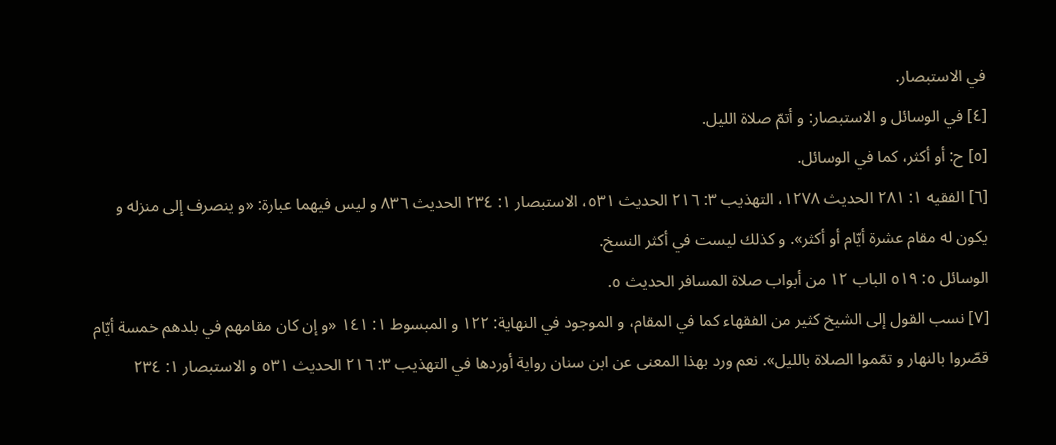في الاستبصار.
[٤] في الوسائل و الاستبصار: و أتمّ صلاة الليل.
[٥] ح: أو أكثر، كما في الوسائل.
[٦] الفقيه ١: ٢٨١ الحديث ١٢٧٨، التهذيب ٣: ٢١٦ الحديث ٥٣١، الاستبصار ١: ٢٣٤ الحديث ٨٣٦ و ليس فيهما عبارة: «و ينصرف إلى منزله و يكون له مقام عشرة أيّام أو أكثر». و كذلك ليست في أكثر النسخ.
الوسائل ٥: ٥١٩ الباب ١٢ من أبواب صلاة المسافر الحديث ٥.
[٧] نسب القول إلى الشيخ كثير من الفقهاء كما في المقام، و الموجود في النهاية: ١٢٢ و المبسوط ١: ١٤١ «و إن كان مقامهم في بلدهم خمسة أيّام قصّروا بالنهار و تمّموا الصلاة بالليل». نعم ورد بهذا المعنى عن ابن سنان رواية أوردها في التهذيب ٣: ٢١٦ الحديث ٥٣١ و الاستبصار ١: ٢٣٤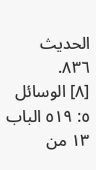الحديث ٨٣٦.
[٨] الوسائل ٥: ٥١٩ الباب ١٣ من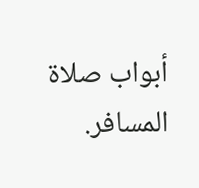أبواب صلاة المسافر.